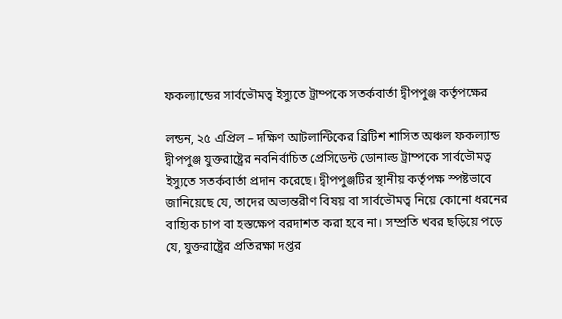ফকল্যান্ডের সার্বভৌমত্ব ইস্যুতে ট্রাম্পকে সতর্কবার্তা দ্বীপপুঞ্জ কর্তৃপক্ষের

লন্ডন, ২৫ এপ্রিল – দক্ষিণ আটলান্টিকের ব্রিটিশ শাসিত অঞ্চল ফকল্যান্ড দ্বীপপুঞ্জ যুক্তরাষ্ট্রের নবনির্বাচিত প্রেসিডেন্ট ডোনাল্ড ট্রাম্পকে সার্বভৌমত্ব ইস্যুতে সতর্কবার্তা প্রদান করেছে। দ্বীপপুঞ্জটির স্থানীয় কর্তৃপক্ষ স্পষ্টভাবে জানিয়েছে যে, তাদের অভ্যন্তরীণ বিষয় বা সার্বভৌমত্ব নিয়ে কোনো ধরনের বাহ্যিক চাপ বা হস্তক্ষেপ বরদাশত করা হবে না। সম্প্রতি খবর ছড়িয়ে পড়ে যে, যুক্তরাষ্ট্রের প্রতিরক্ষা দপ্তর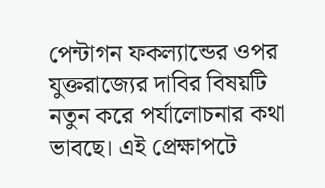পেন্টাগন ফকল্যান্ডের ওপর যুক্তরাজ্যের দাবির বিষয়টি নতুন করে পর্যালোচনার কথা ভাবছে। এই প্রেক্ষাপটে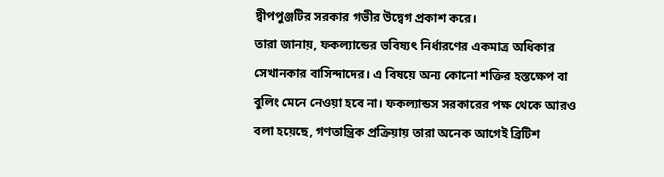দ্বীপপুঞ্জটির সরকার গভীর উদ্বেগ প্রকাশ করে।
তারা জানায়, ফকল্যান্ডের ভবিষ্যৎ নির্ধারণের একমাত্র অধিকার সেখানকার বাসিন্দাদের। এ বিষয়ে অন্য কোনো শক্তির হস্তক্ষেপ বা বুলিং মেনে নেওয়া হবে না। ফকল্যান্ডস সরকারের পক্ষ থেকে আরও বলা হয়েছে, গণতান্ত্রিক প্রক্রিয়ায় তারা অনেক আগেই ব্রিটিশ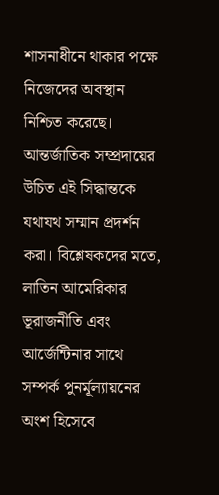শাসনাধীনে থাকার পক্ষে নিজেদের অবস্থান নিশ্চিত করেছে। আন্তর্জাতিক সম্প্রদায়ের উচিত এই সিদ্ধান্তকে যথাযথ সম্মান প্রদর্শন করা। বিশ্লেষকদের মতে, লাতিন আমেরিকার ভূরাজনীতি এবং আর্জেন্টিনার সাথে সম্পর্ক পুনর্মূল্যায়নের অংশ হিসেবে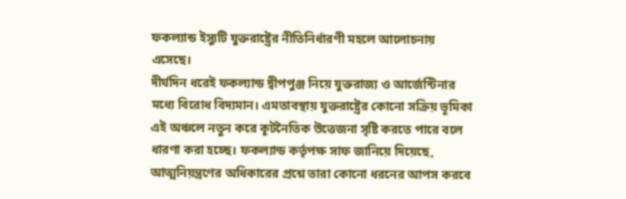ফকল্যান্ড ইস্যুটি যুক্তরাষ্ট্রের নীতিনির্ধারণী মহলে আলোচনায় এসেছে।
দীর্ঘদিন ধরেই ফকল্যান্ড দ্বীপপুঞ্জ নিয়ে যুক্তরাজ্য ও আর্জেন্টিনার মধ্যে বিরোধ বিদ্যমান। এমতাবস্থায় যুক্তরাষ্ট্রের কোনো সক্রিয় ভূমিকা এই অঞ্চলে নতুন করে কূটনৈতিক উত্তেজনা সৃষ্টি করতে পারে বলে ধারণা করা হচ্ছে। ফকল্যান্ড কর্তৃপক্ষ সাফ জানিয়ে দিয়েছে, আত্মনিয়ন্ত্রণের অধিকারের প্রশ্নে তারা কোনো ধরনের আপস করবে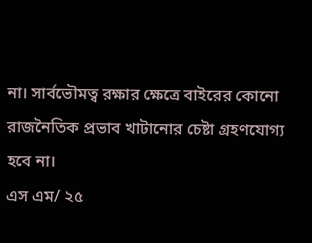না। সার্বভৌমত্ব রক্ষার ক্ষেত্রে বাইরের কোনো রাজনৈতিক প্রভাব খাটানোর চেষ্টা গ্রহণযোগ্য হবে না।
এস এম/ ২৫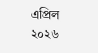এপ্রিল ২০২৬